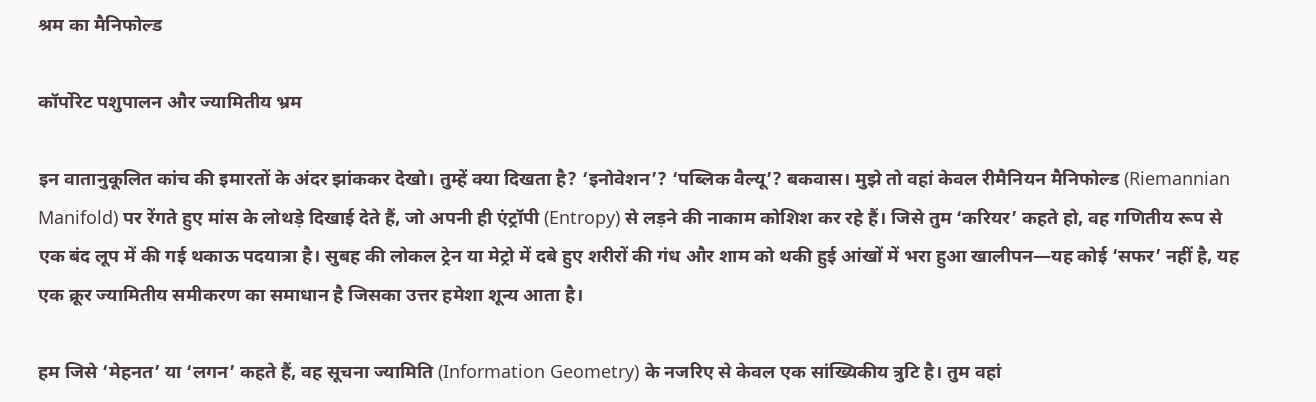श्रम का मैनिफोल्ड

कॉर्पोरेट पशुपालन और ज्यामितीय भ्रम

इन वातानुकूलित कांच की इमारतों के अंदर झांककर देखो। तुम्हें क्या दिखता है? ‘इनोवेशन’? ‘पब्लिक वैल्यू’? बकवास। मुझे तो वहां केवल रीमैनियन मैनिफोल्ड (Riemannian Manifold) पर रेंगते हुए मांस के लोथड़े दिखाई देते हैं, जो अपनी ही एंट्रॉपी (Entropy) से लड़ने की नाकाम कोशिश कर रहे हैं। जिसे तुम ‘करियर’ कहते हो, वह गणितीय रूप से एक बंद लूप में की गई थकाऊ पदयात्रा है। सुबह की लोकल ट्रेन या मेट्रो में दबे हुए शरीरों की गंध और शाम को थकी हुई आंखों में भरा हुआ खालीपन—यह कोई ‘सफर’ नहीं है, यह एक क्रूर ज्यामितीय समीकरण का समाधान है जिसका उत्तर हमेशा शून्य आता है।

हम जिसे ‘मेहनत’ या ‘लगन’ कहते हैं, वह सूचना ज्यामिति (Information Geometry) के नजरिए से केवल एक सांख्यिकीय त्रुटि है। तुम वहां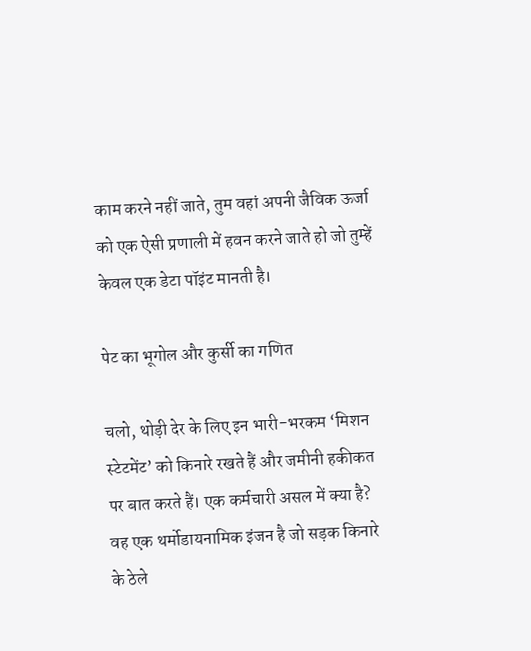काम करने नहीं जाते, तुम वहां अपनी जैविक ऊर्जा को एक ऐसी प्रणाली में हवन करने जाते हो जो तुम्हें केवल एक डेटा पॉइंट मानती है।

पेट का भूगोल और कुर्सी का गणित

चलो, थोड़ी देर के लिए इन भारी-भरकम ‘मिशन स्टेटमेंट’ को किनारे रखते हैं और जमीनी हकीकत पर बात करते हैं। एक कर्मचारी असल में क्या है? वह एक थर्मोडायनामिक इंजन है जो सड़क किनारे के ठेले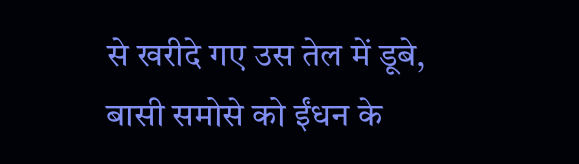से खरीदे गए उस तेल में डूबे, बासी समोसे को ईंधन के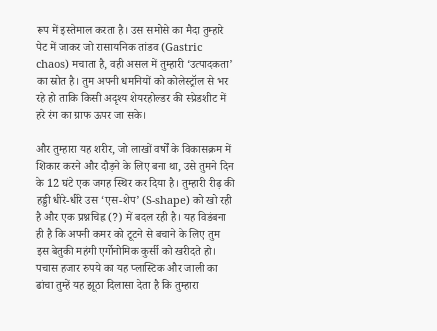रूप में इस्तेमाल करता है। उस समोसे का मैदा तुम्हारे पेट में जाकर जो रासायनिक तांडव (Gastric chaos) मचाता है, वही असल में तुम्हारी ‘उत्पादकता’ का स्रोत है। तुम अपनी धमनियों को कोलेस्ट्रॉल से भर रहे हो ताकि किसी अदृश्य शेयरहोल्डर की स्प्रेडशीट में हरे रंग का ग्राफ ऊपर जा सके।

और तुम्हारा यह शरीर, जो लाखों वर्षों के विकासक्रम में शिकार करने और दौड़ने के लिए बना था, उसे तुमने दिन के 12 घंटे एक जगह स्थिर कर दिया है। तुम्हारी रीढ़ की हड्डी धीरे-धीरे उस ‘एस-शेप’ (S-shape) को खो रही है और एक प्रश्नचिह्न (?) में बदल रही है। यह विडंबना ही है कि अपनी कमर को टूटने से बचाने के लिए तुम इस बेतुकी महंगी एर्गोनोमिक कुर्सी को खरीदते हो। पचास हजार रुपये का यह प्लास्टिक और जाली का ढांचा तुम्हें यह झूठा दिलासा देता है कि तुम्हारा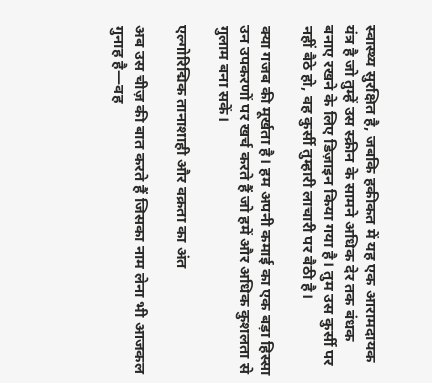स्वास्थ्य सुरक्षित है, जबकि हकीकत में यह एक आरामदायक यंत्र है जो तुम्हें उस स्क्रीन के सामने अधिक देर तक बंधक बनाए रखने के लिए डिज़ाइन किया गया है। तुम उस कुर्सी पर नहीं बैठे हो, वह कुर्सी तुम्हारी लाचारी पर बैठी है।

क्या गजब की मूर्खता है। हम अपनी कमाई का एक बड़ा हिस्सा उन उपकरणों पर खर्च करते हैं जो हमें और अधिक कुशलता से गुलाम बना सकें।

एल्गोरिद्मिक तानाशाही और वक्रता का अंत

अब उस चीज़ की बात करते हैं जिसका नाम लेना भी आजकल गुनाह है—वह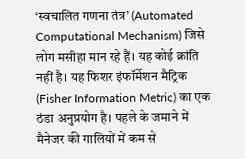‘स्वचालित गणना तंत्र’ (Automated Computational Mechanism) जिसे लोग मसीहा मान रहे हैं। यह कोई क्रांति नहीं है। यह फिशर इंफॉर्मेशन मैट्रिक (Fisher Information Metric) का एक ठंडा अनुप्रयोग है। पहले के जमाने में मैनेजर की गालियों में कम से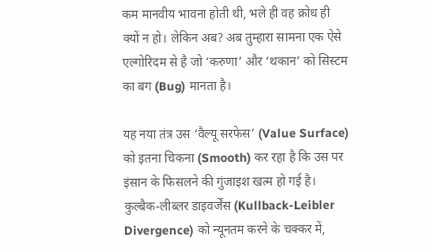कम मानवीय भावना होती थी, भले ही वह क्रोध ही क्यों न हो। लेकिन अब? अब तुम्हारा सामना एक ऐसे एल्गोरिदम से है जो ‘करुणा’ और ‘थकान’ को सिस्टम का बग (Bug) मानता है।

यह नया तंत्र उस ‘वैल्यू सरफेस’ (Value Surface) को इतना चिकना (Smooth) कर रहा है कि उस पर इंसान के फिसलने की गुंजाइश खत्म हो गई है। कुल्बैक-लीब्लर डाइवर्जेंस (Kullback-Leibler Divergence) को न्यूनतम करने के चक्कर में,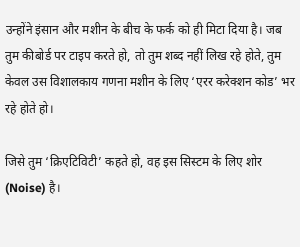उन्होंने इंसान और मशीन के बीच के फर्क को ही मिटा दिया है। जब तुम कीबोर्ड पर टाइप करते हो, तो तुम शब्द नहीं लिख रहे होते, तुम केवल उस विशालकाय गणना मशीन के लिए ‘एरर करेक्शन कोड’ भर रहे होते हो।

जिसे तुम ‘क्रिएटिविटी’ कहते हो, वह इस सिस्टम के लिए शोर (Noise) है।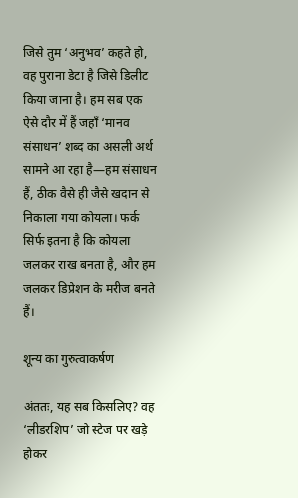जिसे तुम ‘अनुभव’ कहते हो, वह पुराना डेटा है जिसे डिलीट किया जाना है। हम सब एक ऐसे दौर में हैं जहाँ ‘मानव संसाधन’ शब्द का असली अर्थ सामने आ रहा है—हम संसाधन हैं, ठीक वैसे ही जैसे खदान से निकाला गया कोयला। फर्क सिर्फ इतना है कि कोयला जलकर राख बनता है, और हम जलकर डिप्रेशन के मरीज बनते हैं।

शून्य का गुरुत्वाकर्षण

अंततः, यह सब किसलिए? वह ‘लीडरशिप’ जो स्टेज पर खड़े होकर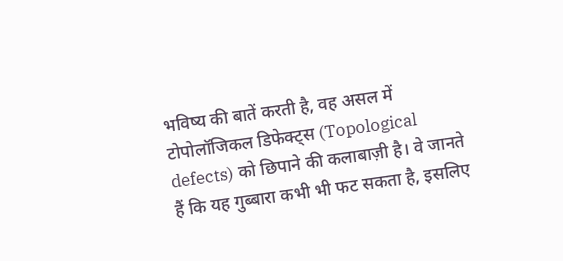भविष्य की बातें करती है, वह असल में टोपोलॉजिकल डिफेक्ट्स (Topological defects) को छिपाने की कलाबाज़ी है। वे जानते हैं कि यह गुब्बारा कभी भी फट सकता है, इसलिए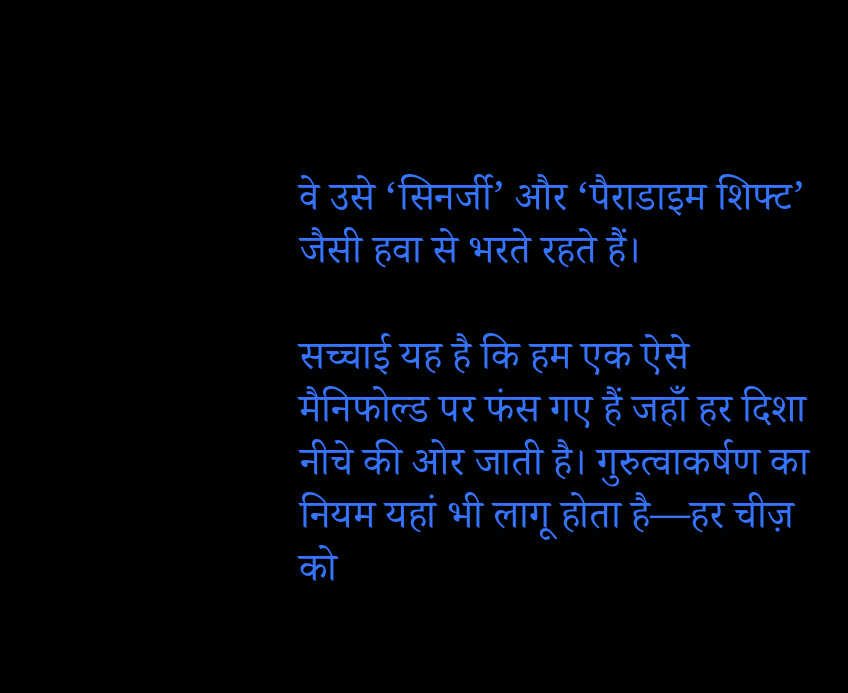वे उसे ‘सिनर्जी’ और ‘पैराडाइम शिफ्ट’ जैसी हवा से भरते रहते हैं।

सच्चाई यह है कि हम एक ऐसे मैनिफोल्ड पर फंस गए हैं जहाँ हर दिशा नीचे की ओर जाती है। गुरुत्वाकर्षण का नियम यहां भी लागू होता है—हर चीज़ को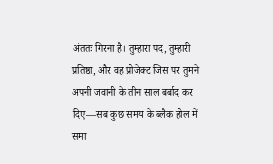अंततः गिरना है। तुम्हारा पद, तुम्हारी प्रतिष्ठा, और वह प्रोजेक्ट जिस पर तुमने अपनी जवानी के तीन साल बर्बाद कर दिए—सब कुछ समय के ब्लैक होल में समा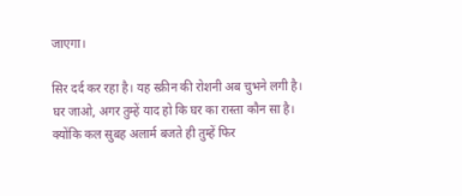जाएगा।

सिर दर्द कर रहा है। यह स्क्रीन की रोशनी अब चुभने लगी है। घर जाओ, अगर तुम्हें याद हो कि घर का रास्ता कौन सा है। क्योंकि कल सुबह अलार्म बजते ही तुम्हें फिर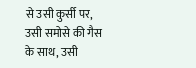से उसी कुर्सी पर, उसी समोसे की गैस के साथ, उसी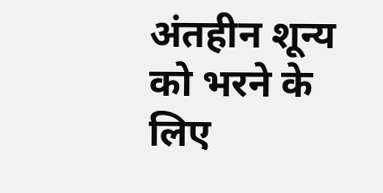अंतहीन शून्य को भरने के लिए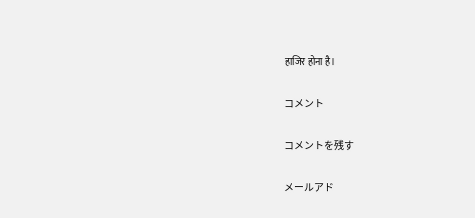हाजिर होना है।

コメント

コメントを残す

メールアド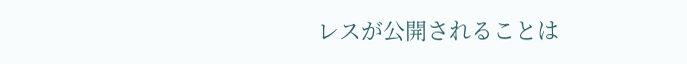レスが公開されることは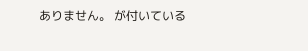ありません。 が付いている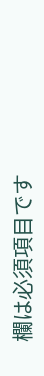欄は必須項目です